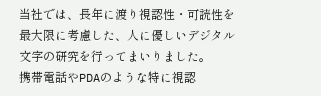当社では、長年に渡り視認性・可読性を最大限に考慮した、人に優しいデジタル文字の研究を行ってまいりました。
携帯電話やPDAのような特に視認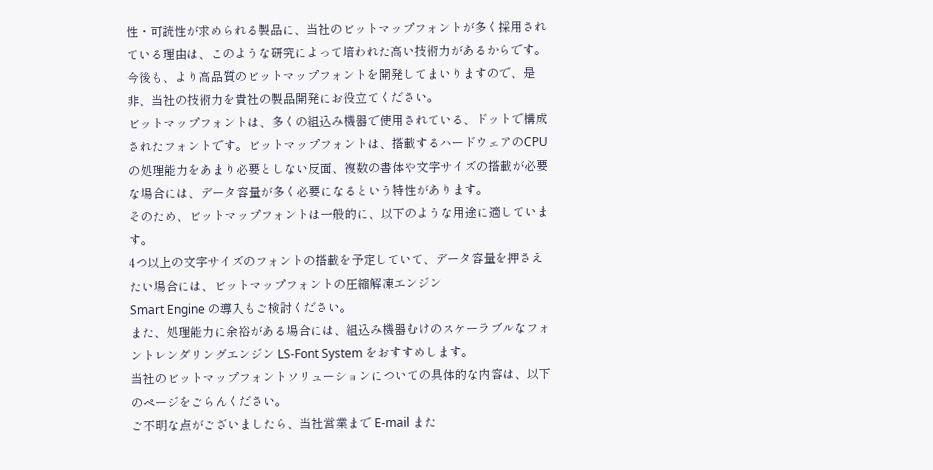性・可読性が求められる製品に、当社のビットマップフォントが多く採用されている理由は、このような研究によって培われた高い技術力があるからです。
今後も、より高品質のビットマップフォントを開発してまいりますので、是非、当社の技術力を貴社の製品開発にお役立てください。
ビットマップフォントは、多くの組込み機器で使用されている、ドットで構成されたフォントです。ビットマップフォントは、搭載するハードウェアのCPUの処理能力をあまり必要としない反面、複数の書体や文字サイズの搭載が必要な場合には、データ容量が多く必要になるという特性があります。
そのため、ビットマップフォントは一般的に、以下のような用途に適しています。
4つ以上の文字サイズのフォントの搭載を予定していて、データ容量を押さえたい場合には、ビットマップフォントの圧縮解凍エンジン
Smart Engine の導入もご検討ください。
また、処理能力に余裕がある場合には、組込み機器むけのスケーラブルなフォントレンダリングエンジン LS-Font System をおすすめします。
当社のビットマップフォントソリューションについての具体的な内容は、以下のページをごらんください。
ご不明な点がございましたら、当社営業まで E-mail また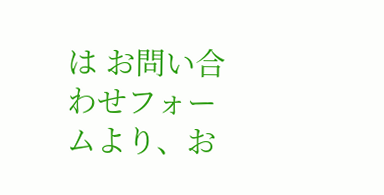は お問い合わせフォームより、お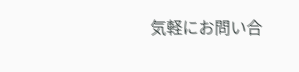気軽にお問い合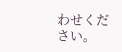わせください。